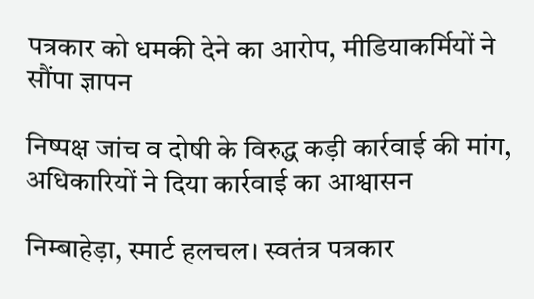पत्रकार को धमकी देने का आरोप, मीडियाकर्मियों ने सौंपा ज्ञापन

निष्पक्ष जांच व दोषी के विरुद्ध कड़ी कार्रवाई की मांग, अधिकारियों ने दिया कार्रवाई का आश्वासन

निम्बाहेड़ा, स्मार्ट हलचल। स्वतंत्र पत्रकार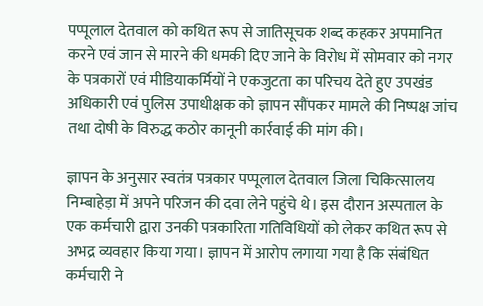पप्पूलाल देतवाल को कथित रूप से जातिसूचक शब्द कहकर अपमानित करने एवं जान से मारने की धमकी दिए जाने के विरोध में सोमवार को नगर के पत्रकारों एवं मीडियाकर्मियों ने एकजुटता का परिचय देते हुए उपखंड अधिकारी एवं पुलिस उपाधीक्षक को ज्ञापन सौंपकर मामले की निष्पक्ष जांच तथा दोषी के विरुद्ध कठोर कानूनी कार्रवाई की मांग की।

ज्ञापन के अनुसार स्वतंत्र पत्रकार पप्पूलाल देतवाल जिला चिकित्सालय निम्बाहेड़ा में अपने परिजन की दवा लेने पहुंचे थे। इस दौरान अस्पताल के एक कर्मचारी द्वारा उनकी पत्रकारिता गतिविधियों को लेकर कथित रूप से अभद्र व्यवहार किया गया। ज्ञापन में आरोप लगाया गया है कि संबंधित कर्मचारी ने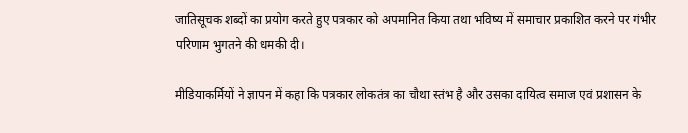जातिसूचक शब्दों का प्रयोग करते हुए पत्रकार को अपमानित किया तथा भविष्य में समाचार प्रकाशित करने पर गंभीर परिणाम भुगतने की धमकी दी।

मीडियाकर्मियों ने ज्ञापन में कहा कि पत्रकार लोकतंत्र का चौथा स्तंभ है और उसका दायित्व समाज एवं प्रशासन के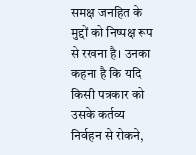समक्ष जनहित के मुद्दों को निष्पक्ष रूप से रखना है। उनका कहना है कि यदि किसी पत्रकार को उसके कर्तव्य निर्वहन से रोकने,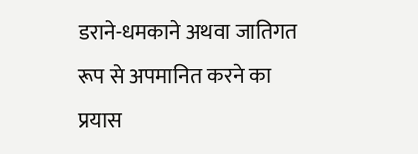डराने-धमकाने अथवा जातिगत रूप से अपमानित करने का प्रयास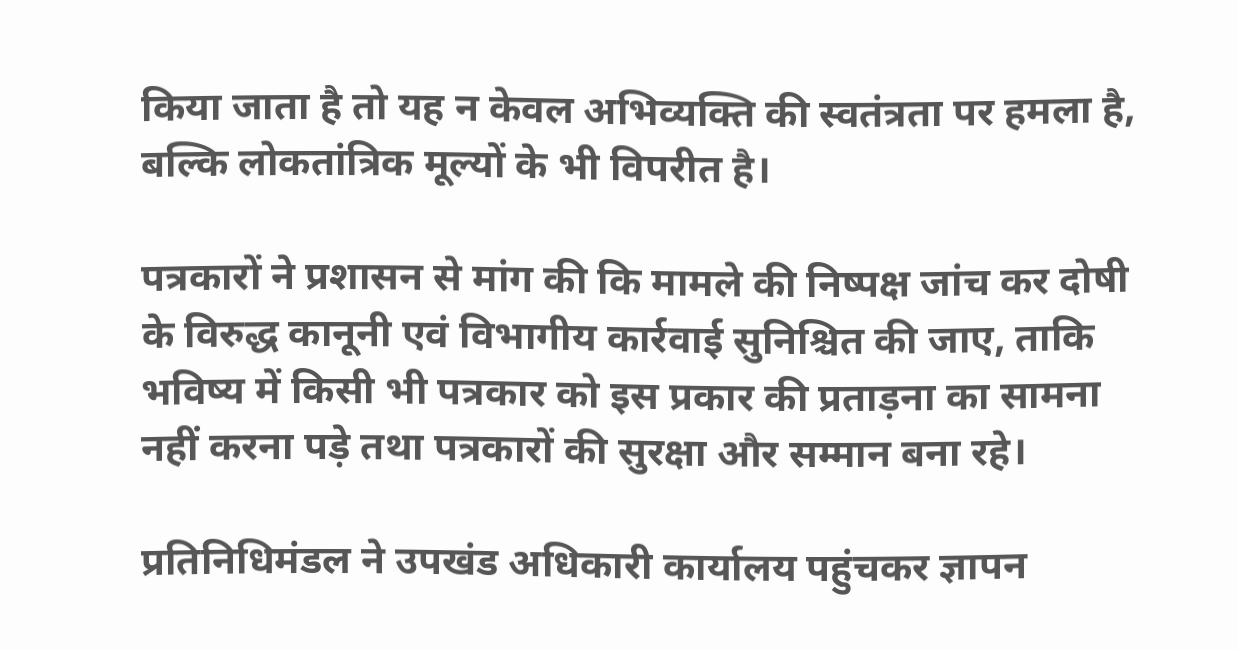किया जाता है तो यह न केवल अभिव्यक्ति की स्वतंत्रता पर हमला है, बल्कि लोकतांत्रिक मूल्यों के भी विपरीत है।

पत्रकारों ने प्रशासन से मांग की कि मामले की निष्पक्ष जांच कर दोषी के विरुद्ध कानूनी एवं विभागीय कार्रवाई सुनिश्चित की जाए, ताकि भविष्य में किसी भी पत्रकार को इस प्रकार की प्रताड़ना का सामना नहीं करना पड़े तथा पत्रकारों की सुरक्षा और सम्मान बना रहे।

प्रतिनिधिमंडल ने उपखंड अधिकारी कार्यालय पहुंचकर ज्ञापन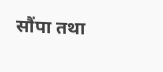सौंपा तथा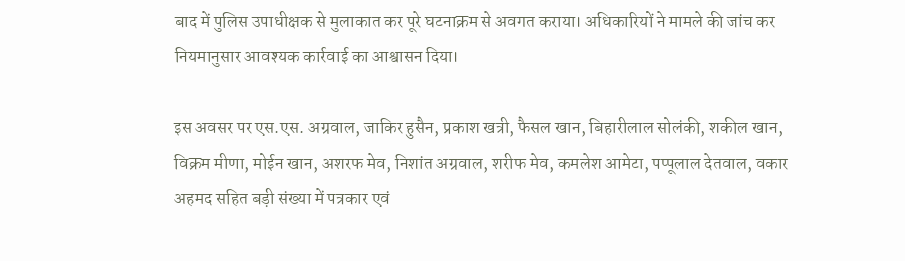बाद में पुलिस उपाधीक्षक से मुलाकात कर पूरे घटनाक्रम से अवगत कराया। अधिकारियों ने मामले की जांच कर नियमानुसार आवश्यक कार्रवाई का आश्वासन दिया।

इस अवसर पर एस.एस. अग्रवाल, जाकिर हुसैन, प्रकाश खत्री, फैसल खान, बिहारीलाल सोलंकी, शकील खान, विक्रम मीणा, मोईन खान, अशरफ मेव, निशांत अग्रवाल, शरीफ मेव, कमलेश आमेटा, पप्पूलाल देतवाल, वकार अहमद सहित बड़ी संख्या में पत्रकार एवं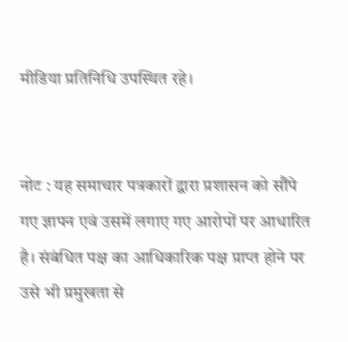मीडिया प्रतिनिधि उपस्थित रहे।


नोट : यह समाचार पत्रकारों द्वारा प्रशासन को सौंपे गए ज्ञापन एवं उसमें लगाए गए आरोपों पर आधारित है। संबंधित पक्ष का आधिकारिक पक्ष प्राप्त होने पर उसे भी प्रमुखता से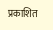प्रकाशित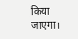किया जाएगा।